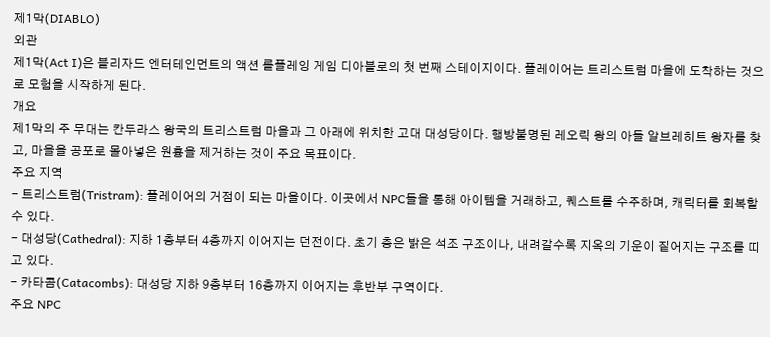제1막(DIABLO)
외관
제1막(Act I)은 블리자드 엔터테인먼트의 액션 롤플레잉 게임 디아블로의 첫 번째 스테이지이다. 플레이어는 트리스트럼 마을에 도착하는 것으로 모험을 시작하게 된다.
개요
제1막의 주 무대는 칸두라스 왕국의 트리스트럼 마을과 그 아래에 위치한 고대 대성당이다. 행방불명된 레오릭 왕의 아들 알브레히트 왕자를 찾고, 마을을 공포로 몰아넣은 원흉을 제거하는 것이 주요 목표이다.
주요 지역
- 트리스트럼(Tristram): 플레이어의 거점이 되는 마을이다. 이곳에서 NPC들을 통해 아이템을 거래하고, 퀘스트를 수주하며, 캐릭터를 회복할 수 있다.
- 대성당(Cathedral): 지하 1층부터 4층까지 이어지는 던전이다. 초기 층은 밝은 석조 구조이나, 내려갈수록 지옥의 기운이 짙어지는 구조를 띠고 있다.
- 카타콤(Catacombs): 대성당 지하 9층부터 16층까지 이어지는 후반부 구역이다.
주요 NPC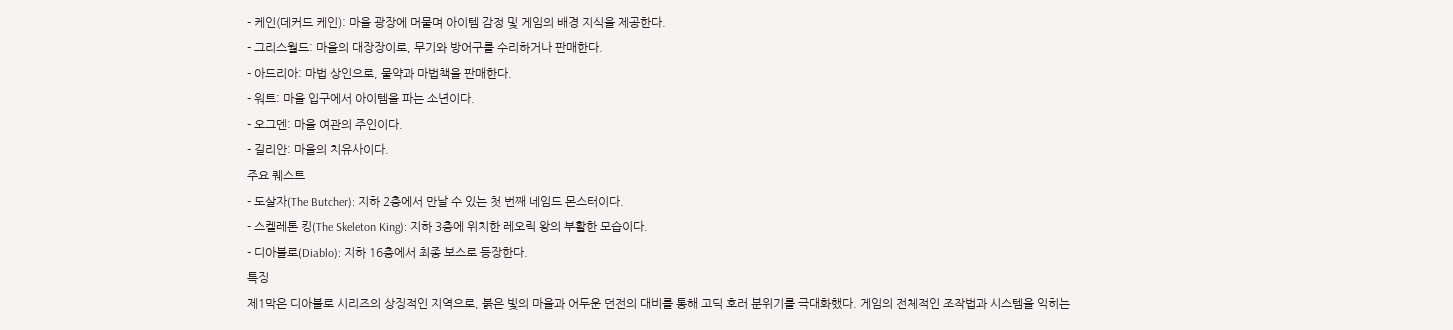- 케인(데커드 케인): 마을 광장에 머물며 아이템 감정 및 게임의 배경 지식을 제공한다.
- 그리스월드: 마을의 대장장이로, 무기와 방어구를 수리하거나 판매한다.
- 아드리아: 마법 상인으로, 물약과 마법책을 판매한다.
- 워트: 마을 입구에서 아이템을 파는 소년이다.
- 오그덴: 마을 여관의 주인이다.
- 길리안: 마을의 치유사이다.
주요 퀘스트
- 도살자(The Butcher): 지하 2층에서 만날 수 있는 첫 번째 네임드 몬스터이다.
- 스켈레톤 킹(The Skeleton King): 지하 3층에 위치한 레오릭 왕의 부활한 모습이다.
- 디아블로(Diablo): 지하 16층에서 최종 보스로 등장한다.
특징
제1막은 디아블로 시리즈의 상징적인 지역으로, 붉은 빛의 마을과 어두운 던전의 대비를 통해 고딕 호러 분위기를 극대화했다. 게임의 전체적인 조작법과 시스템을 익히는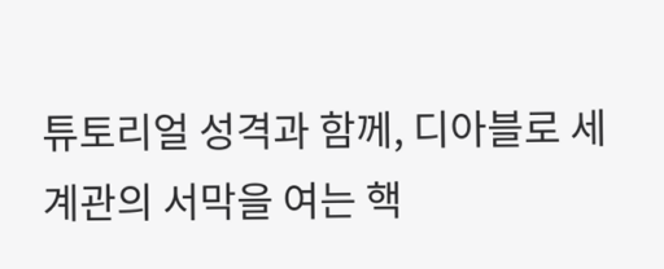튜토리얼 성격과 함께, 디아블로 세계관의 서막을 여는 핵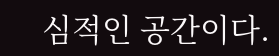심적인 공간이다.